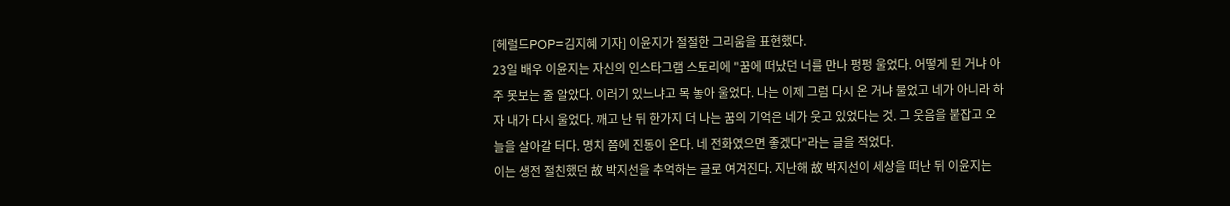[헤럴드POP=김지혜 기자] 이윤지가 절절한 그리움을 표현했다.
23일 배우 이윤지는 자신의 인스타그램 스토리에 "꿈에 떠났던 너를 만나 펑펑 울었다. 어떻게 된 거냐 아주 못보는 줄 알았다. 이러기 있느냐고 목 놓아 울었다. 나는 이제 그럼 다시 온 거냐 물었고 네가 아니라 하자 내가 다시 울었다. 깨고 난 뒤 한가지 더 나는 꿈의 기억은 네가 웃고 있었다는 것. 그 웃음을 붙잡고 오늘을 살아갈 터다. 명치 쯤에 진동이 온다. 네 전화였으면 좋겠다"라는 글을 적었다.
이는 생전 절친했던 故 박지선을 추억하는 글로 여겨진다. 지난해 故 박지선이 세상을 떠난 뒤 이윤지는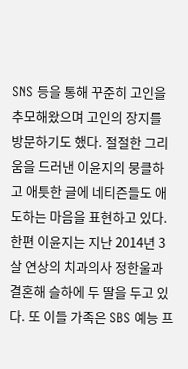SNS 등을 통해 꾸준히 고인을 추모해왔으며 고인의 장지를 방문하기도 했다. 절절한 그리움을 드러낸 이윤지의 뭉클하고 애틋한 글에 네티즌들도 애도하는 마음을 표현하고 있다.
한편 이윤지는 지난 2014년 3살 연상의 치과의사 정한울과 결혼해 슬하에 두 딸을 두고 있다. 또 이들 가족은 SBS 예능 프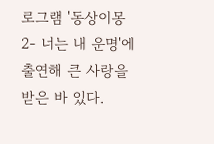로그램 '동상이몽2- 너는 내 운명'에 출연해 큰 사랑을 받은 바 있다.